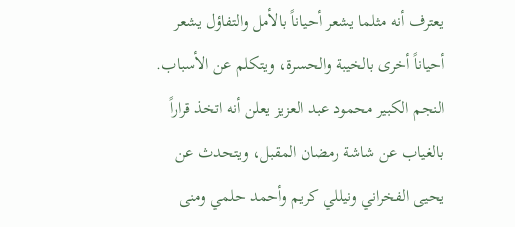يعترف أنه مثلما يشعر أحياناً بالأمل والتفاؤل يشعر أحياناً أخرى بالخيبة والحسرة، ويتكلم عن الأسباب. النجم الكبير محمود عبد العزيز يعلن أنه اتخذ قراراً بالغياب عن شاشة رمضان المقبل، ويتحدث عن يحيى الفخراني ونيللي كريم وأحمد حلمي ومنى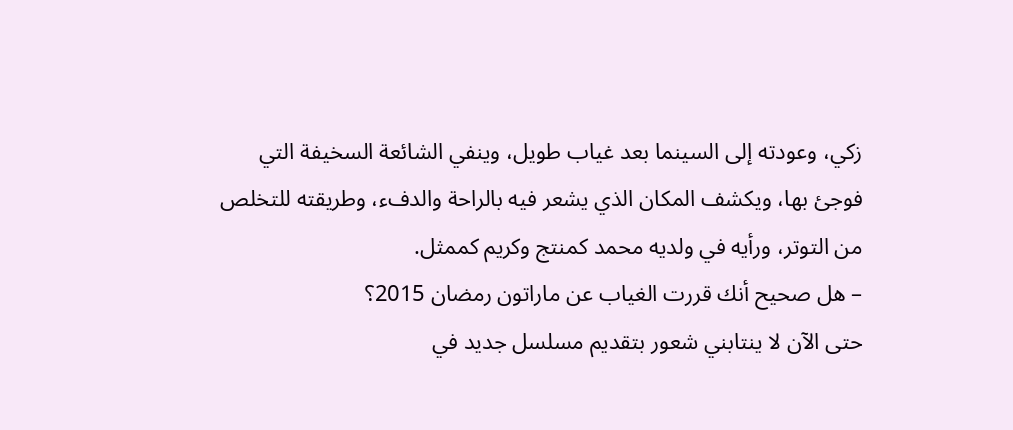زكي، وعودته إلى السينما بعد غياب طويل، وينفي الشائعة السخيفة التي فوجئ بها، ويكشف المكان الذي يشعر فيه بالراحة والدفء، وطريقته للتخلص من التوتر، ورأيه في ولديه محمد كمنتج وكريم كممثل.
– هل صحيح أنك قررت الغياب عن ماراتون رمضان 2015؟
حتى الآن لا ينتابني شعور بتقديم مسلسل جديد في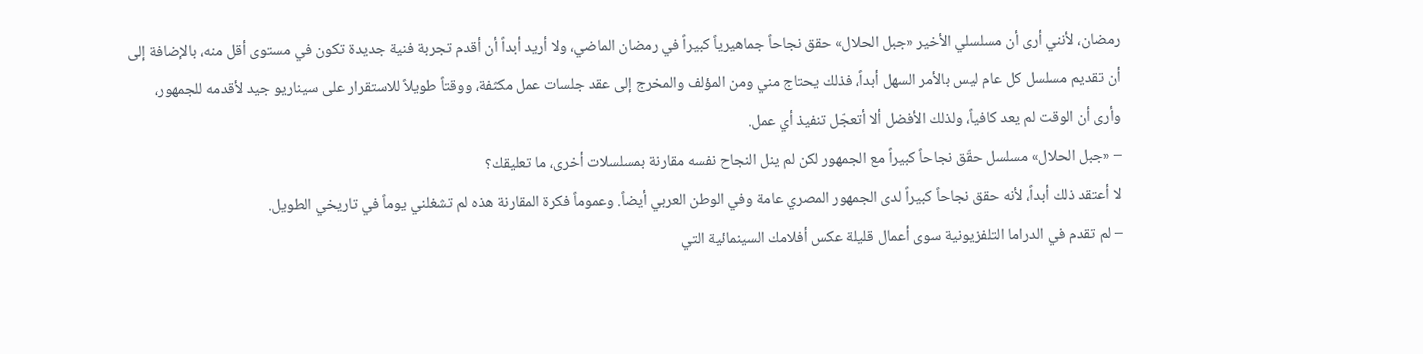رمضان، لأنني أرى أن مسلسلي الأخير «جبل الحلال» حقق نجاحاً جماهيرياً كبيراً في رمضان الماضي، ولا أريد أبداً أن أقدم تجربة فنية جديدة تكون في مستوى أقل منه، بالإضافة إلى أن تقديم مسلسل كل عام ليس بالأمر السهل أبداً، فذلك يحتاج مني ومن المؤلف والمخرج إلى عقد جلسات عمل مكثفة، ووقتاً طويلاً للاستقرار على سيناريو جيد لأقدمه للجمهور، وأرى أن الوقت لم يعد كافياً، ولذلك الأفضل ألا أتعجّل تنفيذ أي عمل.
– «جبل الحلال» مسلسل حقّق نجاحاً كبيراً مع الجمهور لكن لم ينل النجاح نفسه مقارنة بمسلسلات أخرى، ما تعليقك؟
لا أعتقد ذلك أبداً، لأنه حقق نجاحاً كبيراً لدى الجمهور المصري عامة وفي الوطن العربي أيضاً. وعموماً فكرة المقارنة هذه لم تشغلني يوماً في تاريخي الطويل.
– لم تقدم في الدراما التلفزيونية سوى أعمال قليلة عكس أفلامك السينمائية التي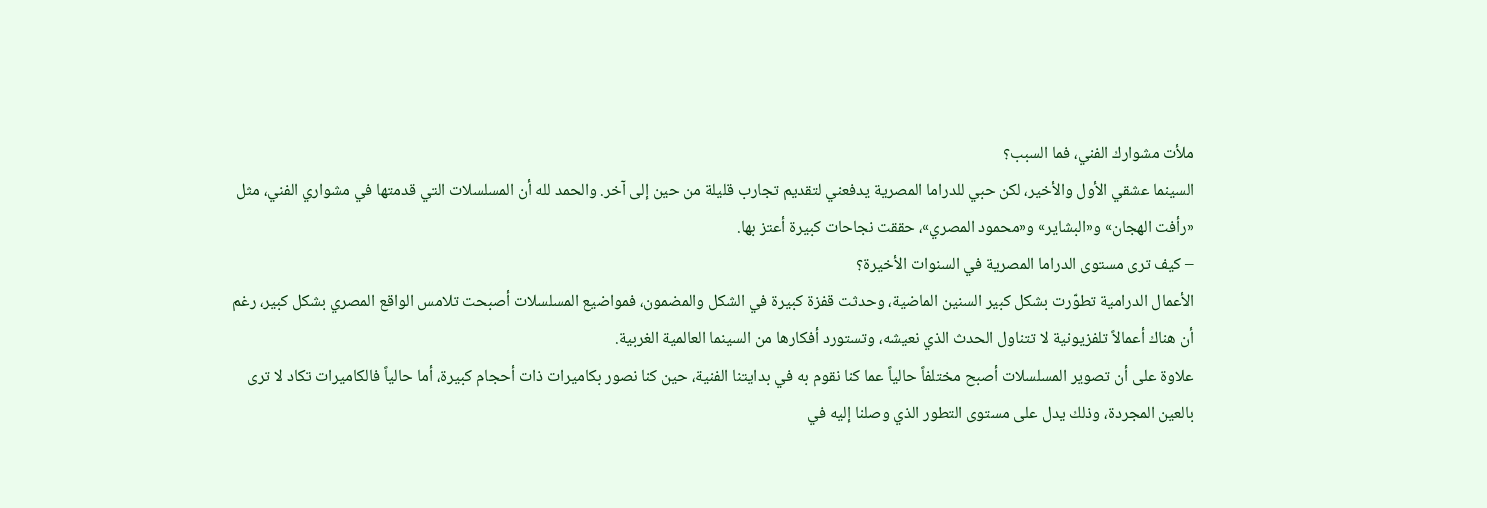ملأت مشوارك الفني، فما السبب؟
السينما عشقي الأول والأخير، لكن حبي للدراما المصرية يدفعني لتقديم تجارب قليلة من حين إلى آخر. والحمد لله أن المسلسلات التي قدمتها في مشواري الفني، مثل «رأفت الهجان» و«البشاير» و«محمود المصري»، حققت نجاحات كبيرة أعتز بها.
– كيف ترى مستوى الدراما المصرية في السنوات الأخيرة؟
الأعمال الدرامية تطوّرت بشكل كبير السنين الماضية، وحدثت قفزة كبيرة في الشكل والمضمون، فمواضيع المسلسلات أصبحت تلامس الواقع المصري بشكل كبير، رغم أن هناك أعمالاً تلفزيونية لا تتناول الحدث الذي نعيشه، وتستورد أفكارها من السينما العالمية الغربية.
علاوة على أن تصوير المسلسلات أصبح مختلفاً حالياً عما كنا نقوم به في بدايتنا الفنية، حين كنا نصور بكاميرات ذات أحجام كبيرة، أما حالياً فالكاميرات تكاد لا ترى بالعين المجردة، وذلك يدل على مستوى التطور الذي وصلنا إليه في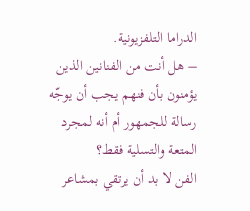الدراما التلفزيونية.
– هل أنت من الفنانين الذين يؤمنون بأن فنهم يجب أن يوجّه رسالة للجمهور أم أنه لمجرد المتعة والتسلية فقط؟
الفن لا بد أن يرتقي بمشاعر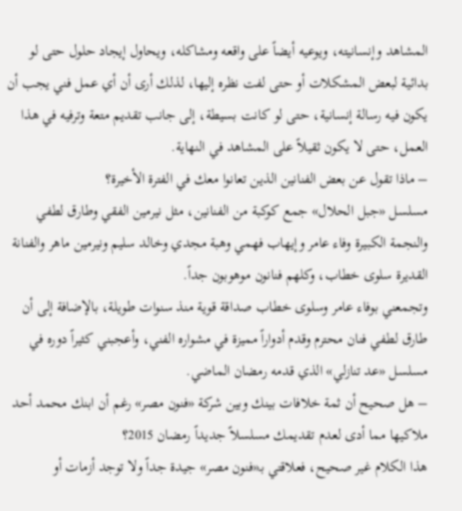المشاهد وإنسانيته، ويوعيه أيضاً على واقعه ومشاكله، ويحاول إيجاد حلول حتى لو بدائية لبعض المشكلات أو حتى لفت نظره إليها، لذلك أرى أن أي عمل فني يجب أن يكون فيه رسالة إنسانية، حتى لو كانت بسيطة، إلى جانب تقديم متعة وترفيه في هذا العمل، حتى لا يكون ثقيلاً على المشاهد في النهاية.
– ماذا تقول عن بعض الفنانين الذين تعانوا معك في الفترة الأخيرة؟
مسلسل «جبل الحلال» جمع كوكبة من الفنانين، مثل نيرمين الفقي وطارق لطفي والنجمة الكبيرة وفاء عامر وإيهاب فهمي وهبة مجدي وخالد سليم ونيرمين ماهر والفنانة القديرة سلوى خطاب، وكلهم فنانون موهوبون جداً.
وتجمعني بوفاء عامر وسلوى خطاب صداقة قوية منذ سنوات طويلة، بالإضافة إلى أن طارق لطفي فنان محترم وقدم أدواراً مميزة في مشواره الفني، وأعجبني كثيراً دوره في مسلسل «عد تنازلي» الذي قدمه رمضان الماضي.
– هل صحيح أن ثمة خلافات بينك وبين شركة «فنون مصر» رغم أن ابنك محمد أحد ملاكيها مما أدى لعدم تقديمك مسلسلاً جديداً رمضان 2015؟
هذا الكلام غير صحيح، فعلاقتي بـ«فنون مصر» جيدة جداً ولا توجد أزمات أو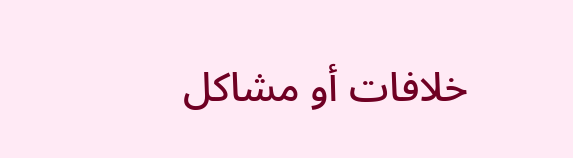خلافات أو مشاكل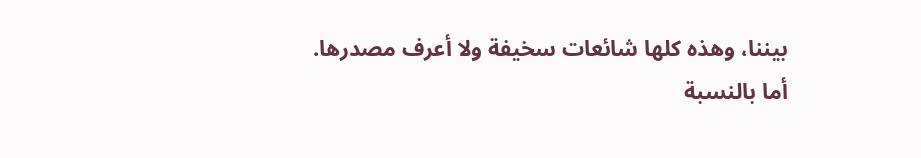بيننا، وهذه كلها شائعات سخيفة ولا أعرف مصدرها.
أما بالنسبة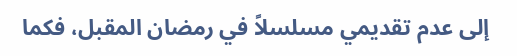إلى عدم تقديمي مسلسلاً في رمضان المقبل، فكما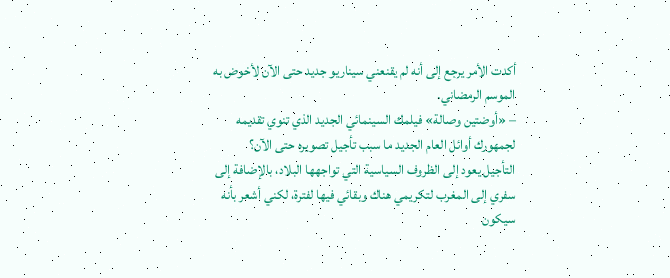أكدت الأمر يرجع إلى أنه لم يقنعني سيناريو جديد حتى الآن لأخوض به الموسم الرمضاني.
– «أوضتين وصالة» فيلمك السينمائي الجديد الذي تنوي تقديمه لجمهورك أوائل العام الجديد ما سبب تأجيل تصويره حتى الآن؟
التأجيل يعود إلى الظروف السياسية التي تواجهها البلاد، بالإضافة إلى سفري إلى المغرب لتكريمي هناك وبقائي فيها لفترة، لكني أشعر بأنه سيكون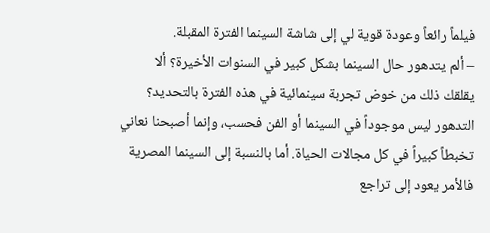فيلماً رائعاً وعودة قوية لي إلى شاشة السينما الفترة المقبلة.
– ألم يتدهور حال السينما بشكل كبير في السنوات الأخيرة؟ ألا يقلقك ذلك من خوض تجربة سينمائية في هذه الفترة بالتحديد؟
التدهور ليس موجوداً في السينما أو الفن فحسب، وإنما أصبحنا نعاني تخبطاً كبيراً في كل مجالات الحياة. أما بالنسبة إلى السينما المصرية فالأمر يعود إلى تراجع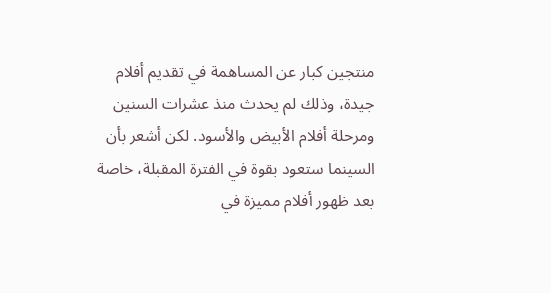منتجين كبار عن المساهمة في تقديم أفلام جيدة، وذلك لم يحدث منذ عشرات السنين ومرحلة أفلام الأبيض والأسود. لكن أشعر بأن السينما ستعود بقوة في الفترة المقبلة، خاصة بعد ظهور أفلام مميزة في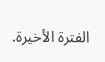الفترة الأخيرة.